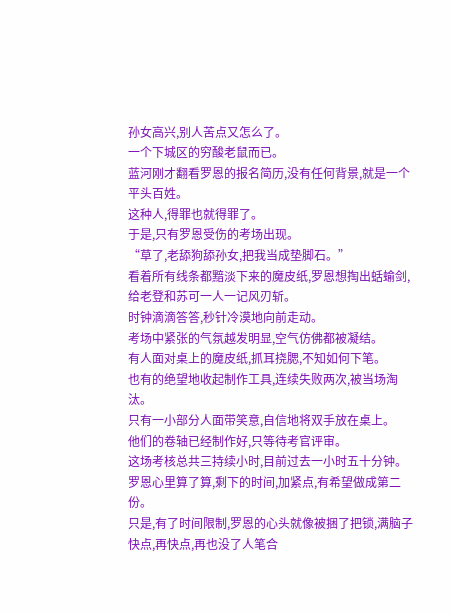孙女高兴,别人苦点又怎么了。
一个下城区的穷酸老鼠而已。
蓝河刚才翻看罗恩的报名简历,没有任何背景,就是一个平头百姓。
这种人,得罪也就得罪了。
于是,只有罗恩受伤的考场出现。
“草了,老舔狗舔孙女,把我当成垫脚石。”
看着所有线条都黯淡下来的魔皮纸,罗恩想掏出蛞蝓剑,给老登和苏可一人一记风刃斩。
时钟滴滴答答,秒针冷漠地向前走动。
考场中紧张的气氛越发明显,空气仿佛都被凝结。
有人面对桌上的魔皮纸,抓耳挠腮,不知如何下笔。
也有的绝望地收起制作工具,连续失败两次,被当场淘汰。
只有一小部分人面带笑意,自信地将双手放在桌上。
他们的卷轴已经制作好,只等待考官评审。
这场考核总共三持续小时,目前过去一小时五十分钟。
罗恩心里算了算,剩下的时间,加紧点,有希望做成第二份。
只是,有了时间限制,罗恩的心头就像被捆了把锁,满脑子快点,再快点,再也没了人笔合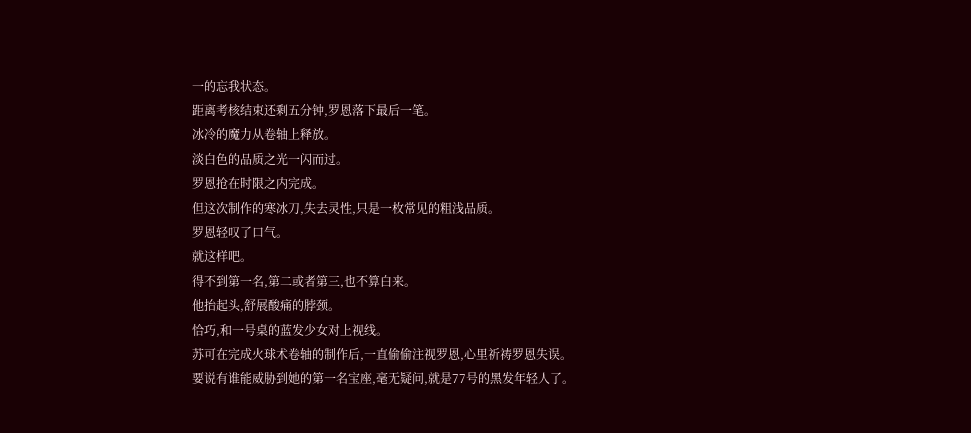一的忘我状态。
距离考核结束还剩五分钟,罗恩落下最后一笔。
冰冷的魔力从卷轴上释放。
淡白色的品质之光一闪而过。
罗恩抢在时限之内完成。
但这次制作的寒冰刀,失去灵性,只是一枚常见的粗浅品质。
罗恩轻叹了口气。
就这样吧。
得不到第一名,第二或者第三,也不算白来。
他抬起头,舒展酸痛的脖颈。
恰巧,和一号桌的蓝发少女对上视线。
苏可在完成火球术卷轴的制作后,一直偷偷注视罗恩,心里祈祷罗恩失误。
要说有谁能威胁到她的第一名宝座,毫无疑问,就是77号的黑发年轻人了。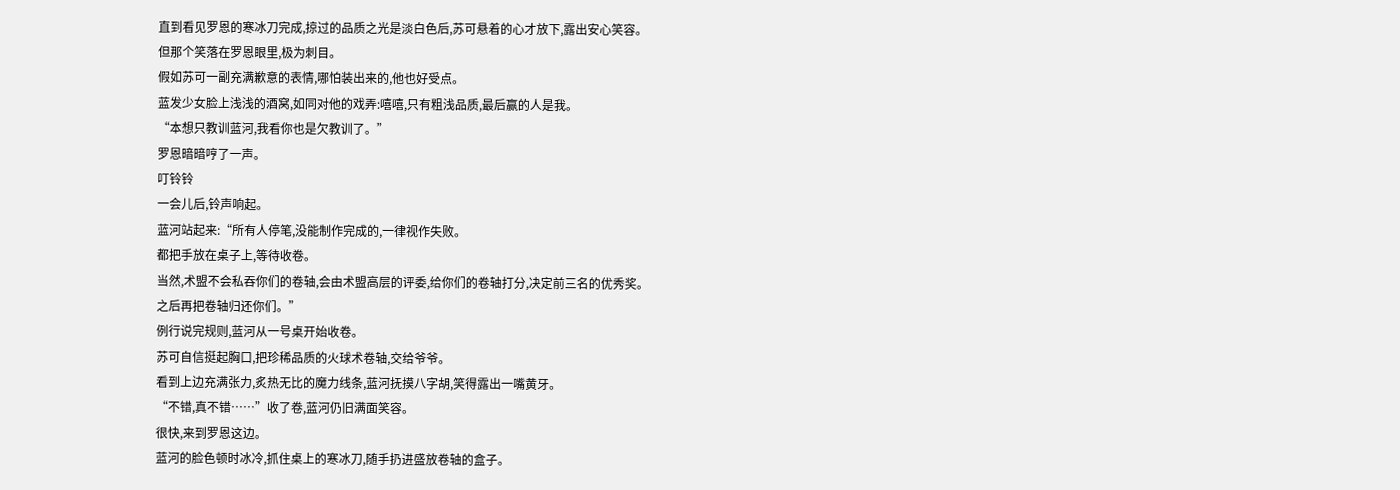直到看见罗恩的寒冰刀完成,掠过的品质之光是淡白色后,苏可悬着的心才放下,露出安心笑容。
但那个笑落在罗恩眼里,极为刺目。
假如苏可一副充满歉意的表情,哪怕装出来的,他也好受点。
蓝发少女脸上浅浅的酒窝,如同对他的戏弄:嘻嘻,只有粗浅品质,最后赢的人是我。
“本想只教训蓝河,我看你也是欠教训了。”
罗恩暗暗哼了一声。
叮铃铃
一会儿后,铃声响起。
蓝河站起来:“所有人停笔,没能制作完成的,一律视作失败。
都把手放在桌子上,等待收卷。
当然,术盟不会私吞你们的卷轴,会由术盟高层的评委,给你们的卷轴打分,决定前三名的优秀奖。
之后再把卷轴归还你们。”
例行说完规则,蓝河从一号桌开始收卷。
苏可自信挺起胸口,把珍稀品质的火球术卷轴,交给爷爷。
看到上边充满张力,炙热无比的魔力线条,蓝河抚摸八字胡,笑得露出一嘴黄牙。
“不错,真不错……”收了卷,蓝河仍旧满面笑容。
很快,来到罗恩这边。
蓝河的脸色顿时冰冷,抓住桌上的寒冰刀,随手扔进盛放卷轴的盒子。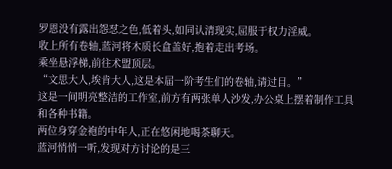罗恩没有露出怨怼之色,低着头,如同认清现实,屈服于权力淫威。
收上所有卷轴,蓝河将木质长盒盖好,抱着走出考场。
乘坐悬浮梯,前往术盟顶层。
“文思大人,埃肯大人,这是本届一阶考生们的卷轴,请过目。”
这是一间明亮整洁的工作室,前方有两张单人沙发,办公桌上摆着制作工具和各种书籍。
两位身穿金袍的中年人,正在悠闲地喝茶聊天。
蓝河悄悄一听,发现对方讨论的是三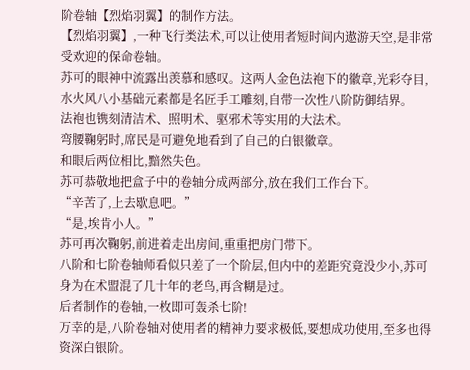阶卷轴【烈焰羽翼】的制作方法。
【烈焰羽翼】,一种飞行类法术,可以让使用者短时间内遨游天空,是非常受欢迎的保命卷轴。
苏可的眼神中流露出羡慕和感叹。这两人金色法袍下的徽章,光彩夺目,水火风八小基础元素都是名匠手工雕刻,自带一次性八阶防御结界。
法袍也镌刻清洁术、照明术、驱邪术等实用的大法术。
弯腰鞠躬时,席民是可避免地看到了自己的白银徽章。
和眼后两位相比,黯然失色。
苏可恭敬地把盒子中的卷轴分成两部分,放在我们工作台下。
“辛苦了,上去歇息吧。”
“是,埃肯小人。”
苏可再次鞠躬,前进着走出房间,重重把房门带下。
八阶和七阶卷轴师看似只差了一个阶层,但内中的差距究竟没少小,苏可身为在术盟混了几十年的老鸟,再含糊是过。
后者制作的卷轴,一枚即可轰杀七阶!
万幸的是,八阶卷轴对使用者的精神力要求极低,要想成功使用,至多也得资深白银阶。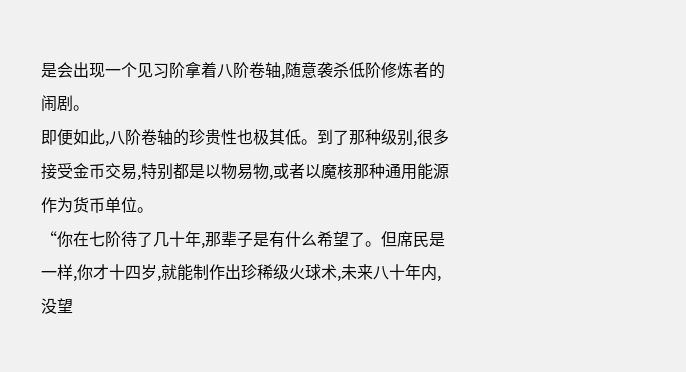是会出现一个见习阶拿着八阶卷轴,随意袭杀低阶修炼者的闹剧。
即便如此,八阶卷轴的珍贵性也极其低。到了那种级别,很多接受金币交易,特别都是以物易物,或者以魔核那种通用能源作为货币单位。
“你在七阶待了几十年,那辈子是有什么希望了。但席民是一样,你才十四岁,就能制作出珍稀级火球术,未来八十年内,没望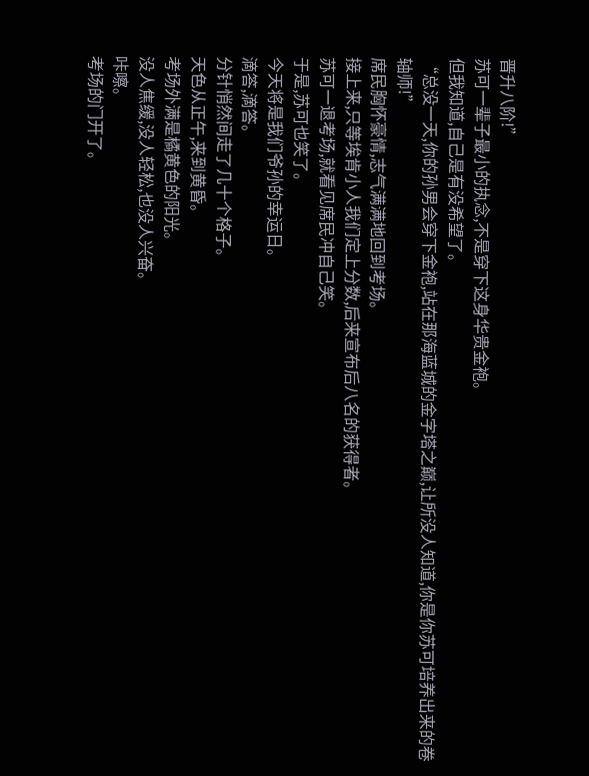晋升八阶!”
苏可一辈子最小的执念,不是穿下这身华贵金袍。
但我知道,自己是有没希望了。
“总没一天,你的孙男会穿下金袍,站在那海蓝城的金字塔之巅,让所没人知道,你是你苏可培养出来的卷轴师!”
席民胸怀豪情,志气满满地回到考场。
接上来,只等埃肯小人我们定上分数,后来宣布后八名的获得者。
苏可一退考场,就看见席民冲自己笑。
于是,苏可也笑了。
今天将是我们爷孙的幸运日。
滴答,滴答。
分针悄然间走了几十个格子。
天色从正午,来到黄昏。
考场外满是橘黄色的阳光。
没人焦缓,没人轻松,也没人兴奋。
咔嚓。
考场的门开了。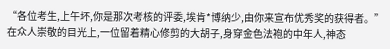“各位考生,上午坏,你是那次考核的评委,埃肯*博纳少,由你来宣布优秀奖的获得者。”
在众人崇敬的目光上,一位留着精心修剪的大胡子,身穿金色法袍的中年人,神态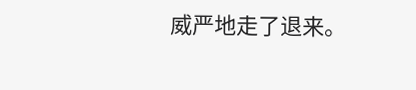威严地走了退来。